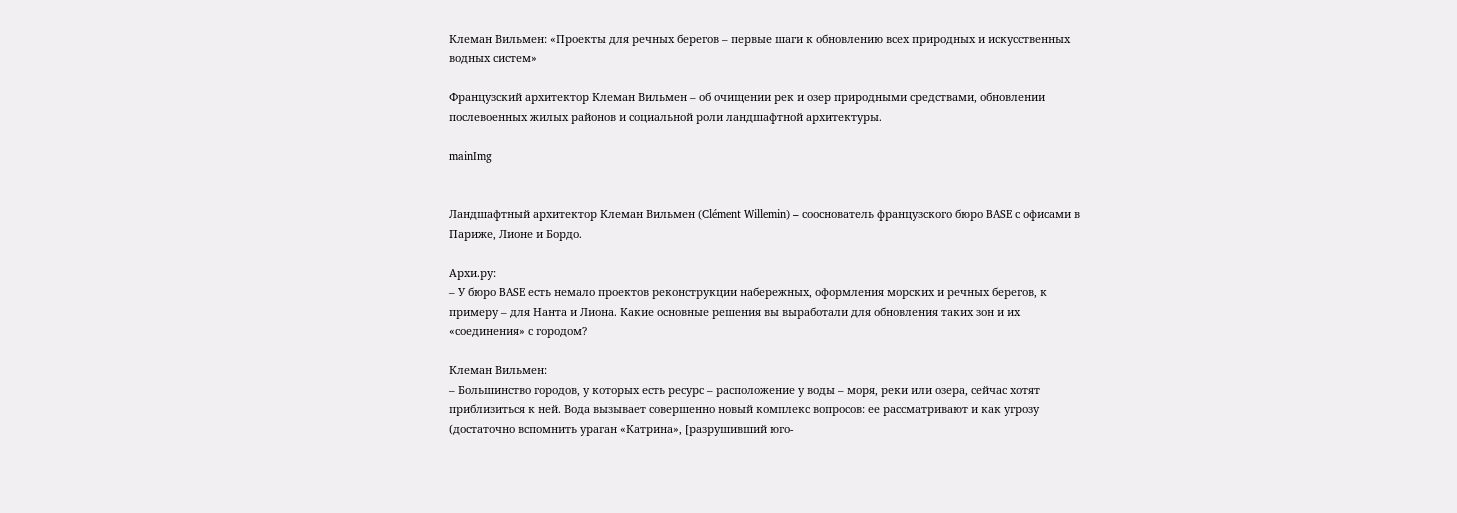Клеман Вильмен: «Проекты для речных берегов – первые шаги к обновлению всех природных и искусственных водных систем»

Французский архитектор Клеман Вильмен – об очищении рек и озер природными средствами, обновлении послевоенных жилых районов и социальной роли ландшафтной архитектуры.

mainImg


Ландшафтный архитектор Клеман Вильмен (Clément Willemin) – сооснователь французского бюро BASE с офисами в Париже, Лионе и Бордо.

Архи.ру:
– У бюро BASE есть немало проектов реконструкции набережных, оформления морских и речных берегов, к примеру – для Нанта и Лиона. Какие основные решения вы выработали для обновления таких зон и их «соединения» с городом?

Клеман Вильмен:
– Большинство городов, у которых есть ресурс – расположение у воды – моря, реки или озера, сейчас хотят приблизиться к ней. Вода вызывает совершенно новый комплекс вопросов: ее рассматривают и как угрозу (достаточно вспомнить ураган «Катрина», [разрушивший юго-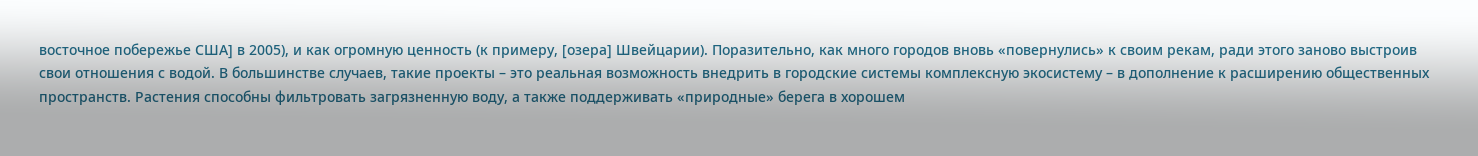восточное побережье США] в 2005), и как огромную ценность (к примеру, [озера] Швейцарии). Поразительно, как много городов вновь «повернулись» к своим рекам, ради этого заново выстроив свои отношения с водой. В большинстве случаев, такие проекты – это реальная возможность внедрить в городские системы комплексную экосистему – в дополнение к расширению общественных пространств. Растения способны фильтровать загрязненную воду, а также поддерживать «природные» берега в хорошем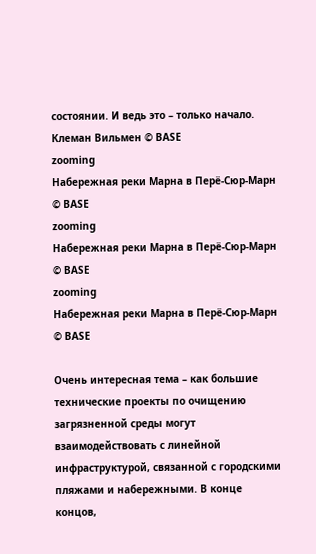состоянии. И ведь это – только начало.
Клеман Вильмен © BASE
zooming
Набережная реки Марна в Перё-Сюр-Марн © BASE
zooming
Набережная реки Марна в Перё-Сюр-Марн © BASE
zooming
Набережная реки Марна в Перё-Сюр-Марн © BASE

Очень интересная тема – как большие технические проекты по очищению загрязненной среды могут взаимодействовать с линейной инфраструктурой, связанной с городскими пляжами и набережными. В конце концов,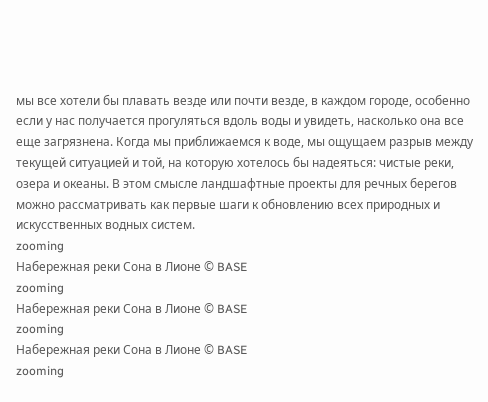мы все хотели бы плавать везде или почти везде, в каждом городе, особенно если у нас получается прогуляться вдоль воды и увидеть, насколько она все еще загрязнена. Когда мы приближаемся к воде, мы ощущаем разрыв между текущей ситуацией и той, на которую хотелось бы надеяться: чистые реки, озера и океаны. В этом смысле ландшафтные проекты для речных берегов можно рассматривать как первые шаги к обновлению всех природных и искусственных водных систем.
zooming
Набережная реки Сона в Лионе © BASE
zooming
Набережная реки Сона в Лионе © BASE
zooming
Набережная реки Сона в Лионе © BASE
zooming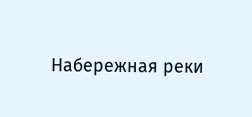Набережная реки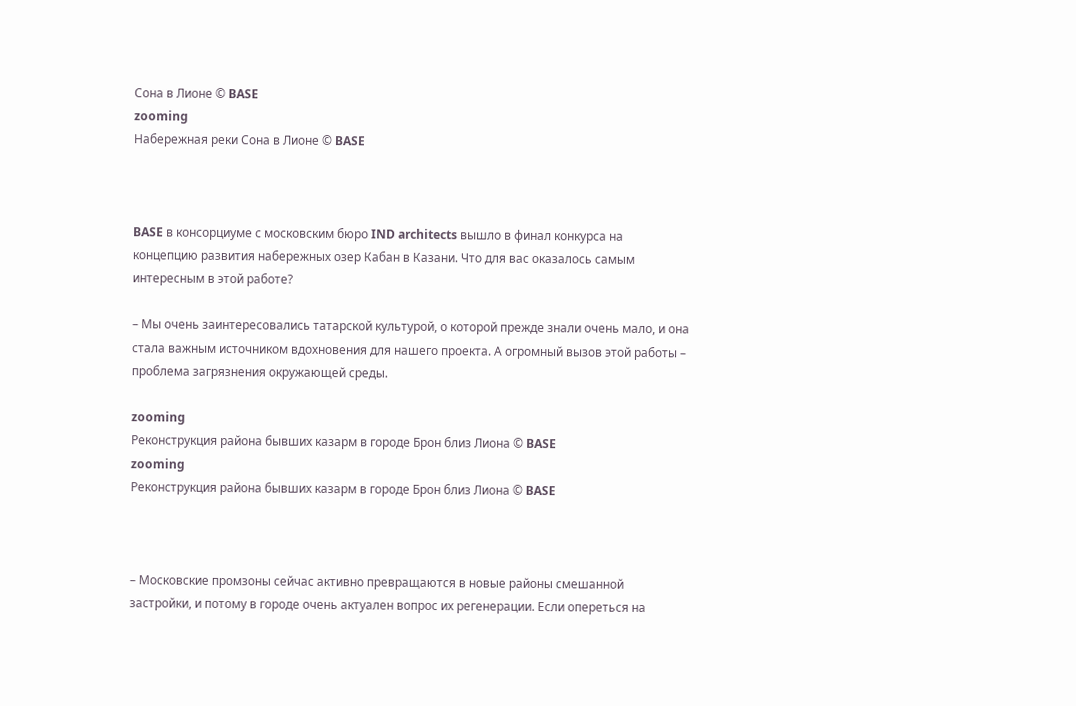Сона в Лионе © BASE
zooming
Набережная реки Сона в Лионе © BASE



BASE в консорциуме с московским бюро IND architects вышло в финал конкурса на концепцию развития набережных озер Кабан в Казани. Что для вас оказалось самым интересным в этой работе?

– Мы очень заинтересовались татарской культурой, о которой прежде знали очень мало, и она стала важным источником вдохновения для нашего проекта. А огромный вызов этой работы – проблема загрязнения окружающей среды.

zooming
Реконструкция района бывших казарм в городе Брон близ Лиона © BASE
zooming
Реконструкция района бывших казарм в городе Брон близ Лиона © BASE



– Московские промзоны сейчас активно превращаются в новые районы смешанной застройки, и потому в городе очень актуален вопрос их регенерации. Если опереться на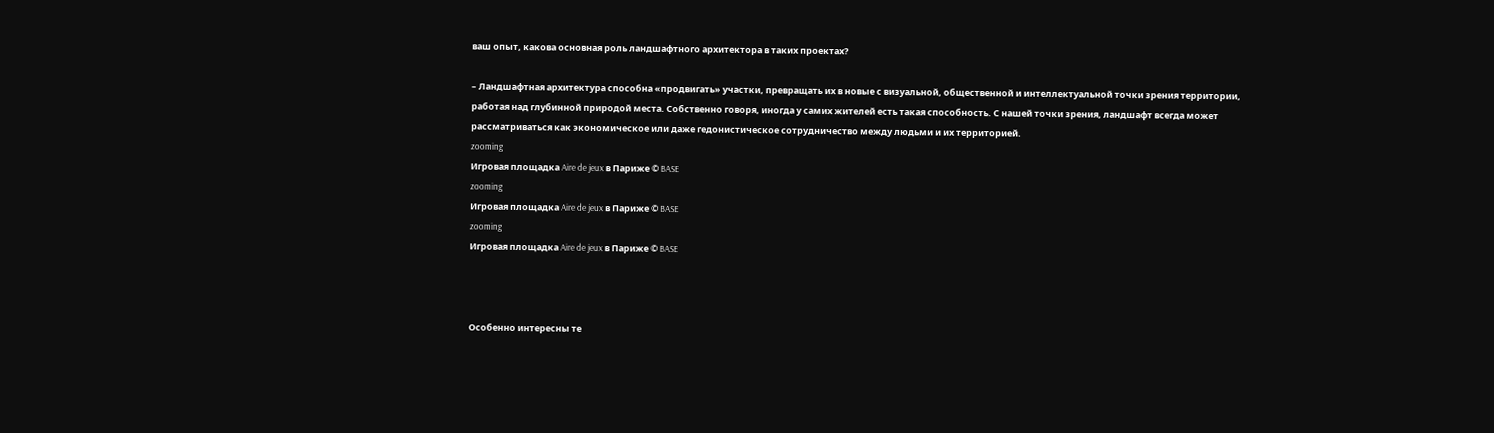ваш опыт, какова основная роль ландшафтного архитектора в таких проектах?

– Ландшафтная архитектура способна «продвигать» участки, превращать их в новые с визуальной, общественной и интеллектуальной точки зрения территории, работая над глубинной природой места. Собственно говоря, иногда у самих жителей есть такая способность. С нашей точки зрения, ландшафт всегда может рассматриваться как экономическое или даже гедонистическое сотрудничество между людьми и их территорией.
zooming
Игровая площадка Aire de jeux в Париже © BASE
zooming
Игровая площадка Aire de jeux в Париже © BASE
zooming
Игровая площадка Aire de jeux в Париже © BASE



Особенно интересны те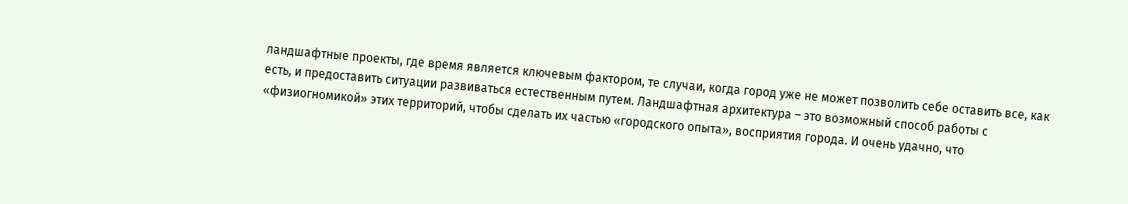ландшафтные проекты, где время является ключевым фактором, те случаи, когда город уже не может позволить себе оставить все, как есть, и предоставить ситуации развиваться естественным путем. Ландшафтная архитектура – это возможный способ работы с «физиогномикой» этих территорий, чтобы сделать их частью «городского опыта», восприятия города. И очень удачно, что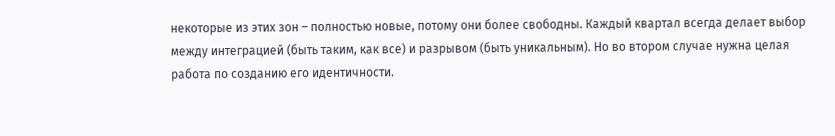некоторые из этих зон – полностью новые, потому они более свободны. Каждый квартал всегда делает выбор между интеграцией (быть таким, как все) и разрывом (быть уникальным). Но во втором случае нужна целая работа по созданию его идентичности.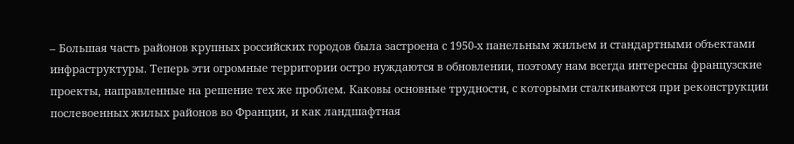– Большая часть районов крупных российских городов была застроена с 1950-х панельным жильем и стандартными объектами инфраструктуры. Теперь эти огромные территории остро нуждаются в обновлении, поэтому нам всегда интересны французские проекты, направленные на решение тех же проблем. Каковы основные трудности, с которыми сталкиваются при реконструкции послевоенных жилых районов во Франции, и как ландшафтная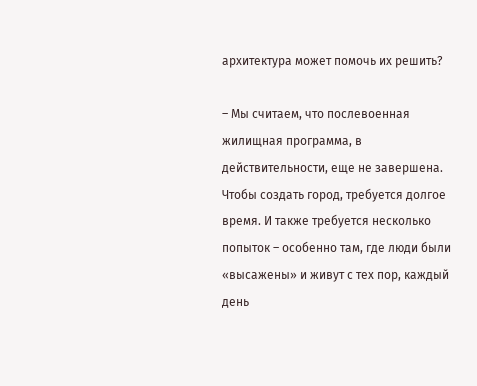архитектура может помочь их решить?

– Мы считаем, что послевоенная жилищная программа, в действительности, еще не завершена. Чтобы создать город, требуется долгое время. И также требуется несколько попыток – особенно там, где люди были «высажены» и живут с тех пор, каждый день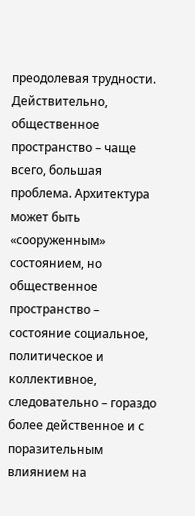преодолевая трудности. Действительно, общественное пространство – чаще всего, большая проблема. Архитектура может быть «сооруженным» состоянием, но общественное пространство – состояние социальное, политическое и коллективное, следовательно – гораздо более действенное и с поразительным влиянием на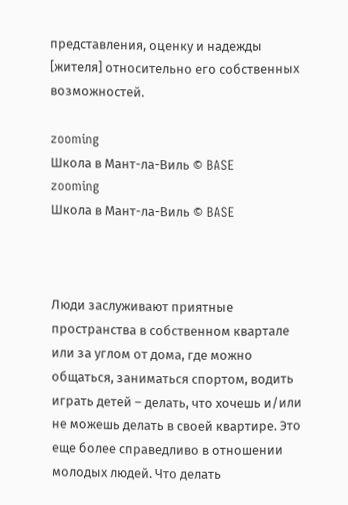представления, оценку и надежды [жителя] относительно его собственных возможностей.

zooming
Школа в Мант-ла-Виль © BASE
zooming
Школа в Мант-ла-Виль © BASE



Люди заслуживают приятные пространства в собственном квартале или за углом от дома, где можно общаться, заниматься спортом, водить играть детей – делать, что хочешь и/или не можешь делать в своей квартире. Это еще более справедливо в отношении молодых людей. Что делать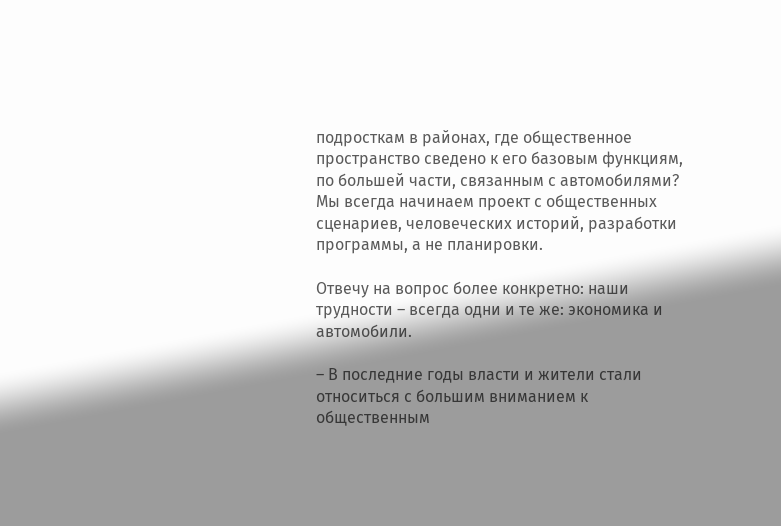подросткам в районах, где общественное пространство сведено к его базовым функциям, по большей части, связанным с автомобилями? Мы всегда начинаем проект с общественных сценариев, человеческих историй, разработки программы, а не планировки.

Отвечу на вопрос более конкретно: наши трудности – всегда одни и те же: экономика и автомобили.

– В последние годы власти и жители стали относиться с большим вниманием к общественным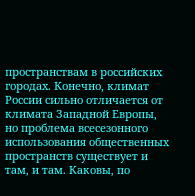пространствам в российских городах. Конечно, климат России сильно отличается от климата Западной Европы, но проблема всесезонного использования общественных пространств существует и там, и там. Каковы, по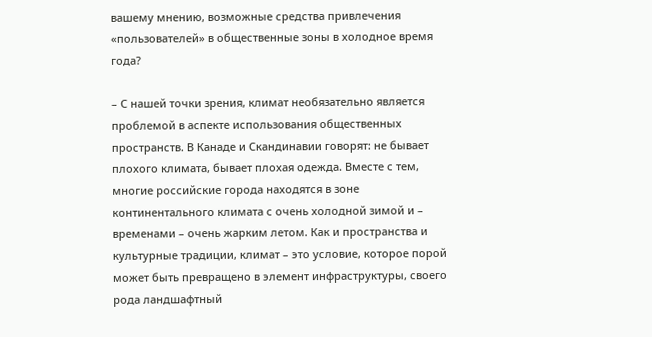вашему мнению, возможные средства привлечения «пользователей» в общественные зоны в холодное время года?

– С нашей точки зрения, климат необязательно является проблемой в аспекте использования общественных пространств. В Канаде и Скандинавии говорят: не бывает плохого климата, бывает плохая одежда. Вместе с тем, многие российские города находятся в зоне континентального климата с очень холодной зимой и – временами – очень жарким летом. Как и пространства и культурные традиции, климат – это условие, которое порой может быть превращено в элемент инфраструктуры, своего рода ландшафтный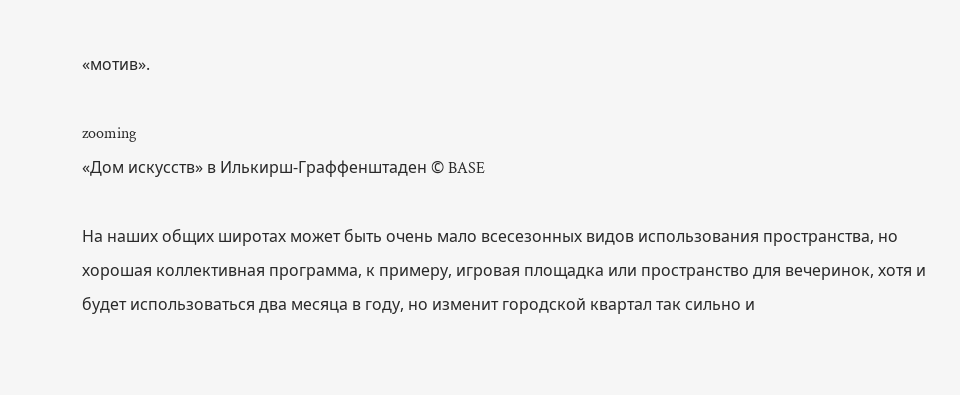«мотив».

zooming
«Дом искусств» в Илькирш-Граффенштаден © BASE

На наших общих широтах может быть очень мало всесезонных видов использования пространства, но хорошая коллективная программа, к примеру, игровая площадка или пространство для вечеринок, хотя и будет использоваться два месяца в году, но изменит городской квартал так сильно и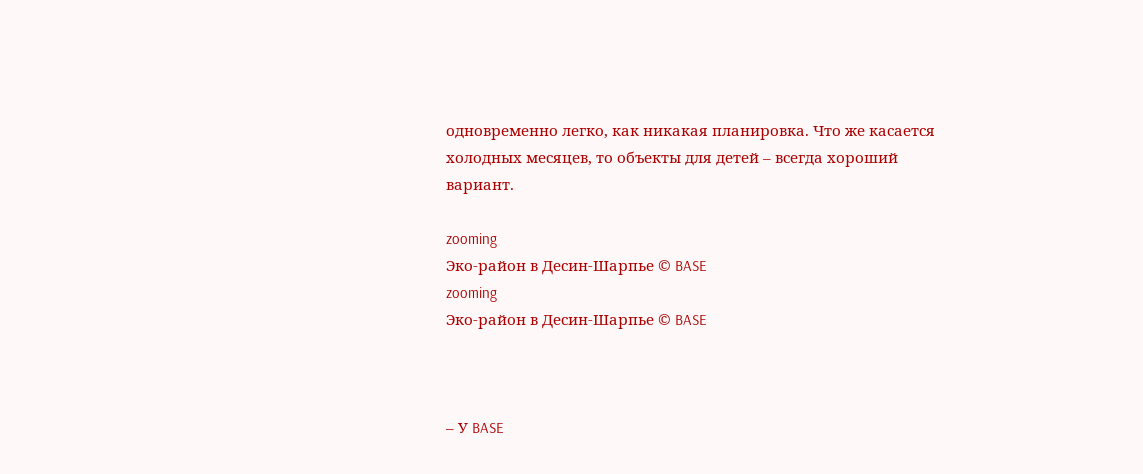одновременно легко, как никакая планировка. Что же касается холодных месяцев, то объекты для детей – всегда хороший вариант.

zooming
Эко-район в Десин-Шарпье © BASE
zooming
Эко-район в Десин-Шарпье © BASE



– У BASE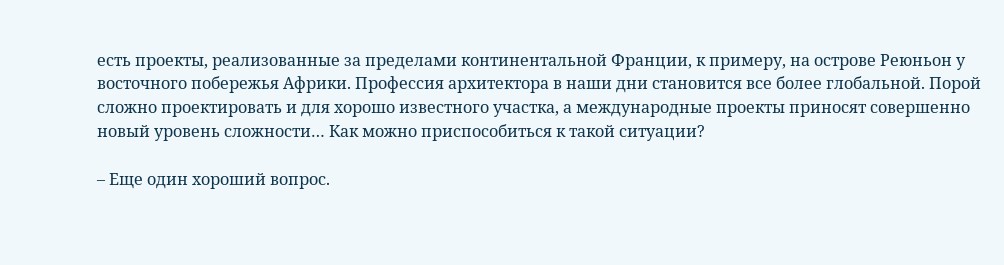есть проекты, реализованные за пределами континентальной Франции, к примеру, на острове Реюньон у восточного побережья Африки. Профессия архитектора в наши дни становится все более глобальной. Порой сложно проектировать и для хорошо известного участка, а международные проекты приносят совершенно новый уровень сложности… Как можно приспособиться к такой ситуации?

– Еще один хороший вопрос.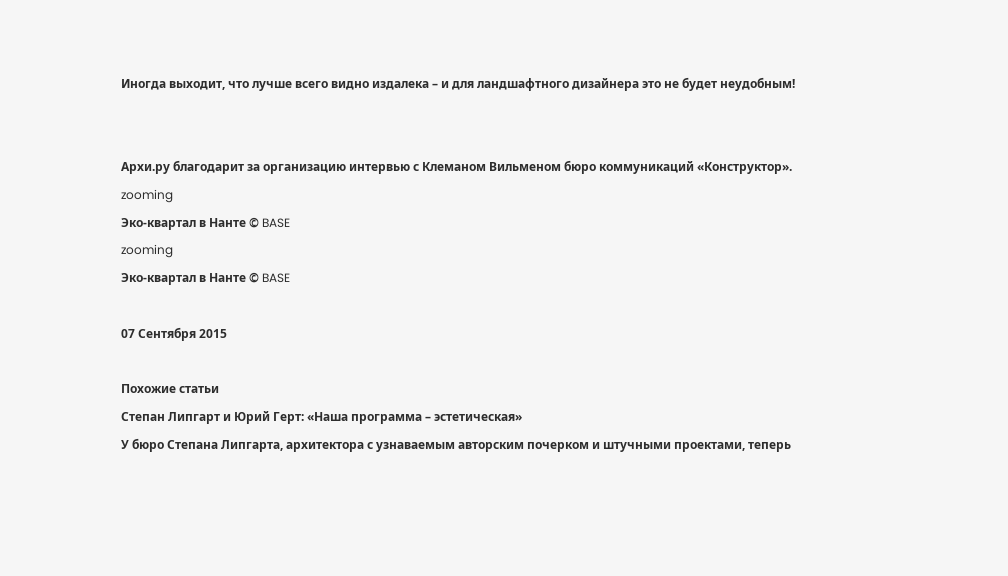Иногда выходит, что лучше всего видно издалека – и для ландшафтного дизайнера это не будет неудобным!


Архи.ру благодарит за организацию интервью с Клеманом Вильменом бюро коммуникаций «Конструктор».
zooming
Эко-квартал в Нанте © BASE
zooming
Эко-квартал в Нанте © BASE

07 Сентября 2015

Похожие статьи
Степан Липгарт и Юрий Герт: «Наша программа – эстетическая»
У бюро Степана Липгарта, архитектора с узнаваемым авторским почерком и штучными проектами, теперь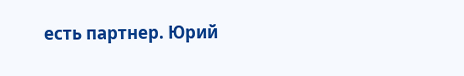есть партнер. Юрий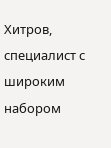Хитров, специалист с широким набором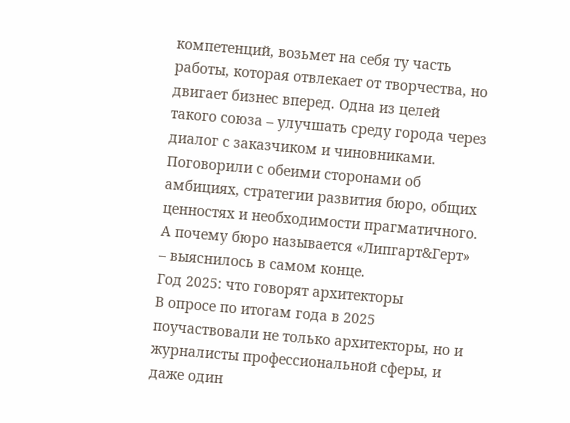компетенций, возьмет на себя ту часть работы, которая отвлекает от творчества, но двигает бизнес вперед. Одна из целей такого союза – улучшать среду города через диалог с заказчиком и чиновниками. Поговорили с обеими сторонами об амбициях, стратегии развития бюро, общих ценностях и необходимости прагматичного. А почему бюро называется «Липгарт&Герт» – выяснилось в самом конце.
Год 2025: что говорят архитекторы
В опросе по итогам года в 2025 поучаствовали не только архитекторы, но и журналисты профессиональной сферы, и даже один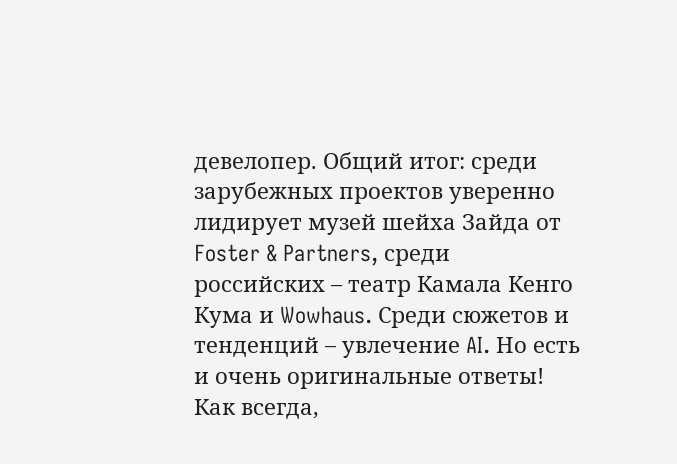девелопер. Общий итог: среди зарубежных проектов уверенно лидирует музей шейха Зайда от Foster & Partners, среди российских – театр Камала Кенго Кума и Wowhaus. Среди сюжетов и тенденций – увлечение AI. Но есть и очень оригинальные ответы! Как всегда,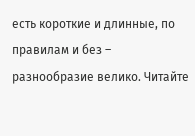есть короткие и длинные, по правилам и без – разнообразие велико. Читайте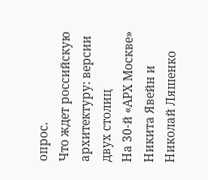опрос.
Что ждет российскую архитектуру: версии двух столиц
На 30-й «АРХ Москве» Никита Явейн и Николай Ляшенко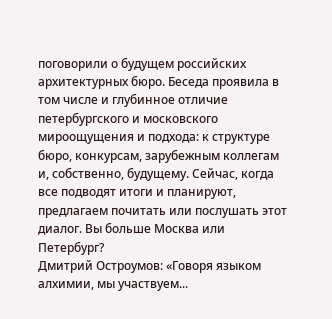поговорили о будущем российских архитектурных бюро. Беседа проявила в том числе и глубинное отличие петербургского и московского мироощущения и подхода: к структуре бюро, конкурсам, зарубежным коллегам и, собственно, будущему. Сейчас, когда все подводят итоги и планируют, предлагаем почитать или послушать этот диалог. Вы больше Москва или Петербург?
Дмитрий Остроумов: «Говоря языком алхимии, мы участвуем...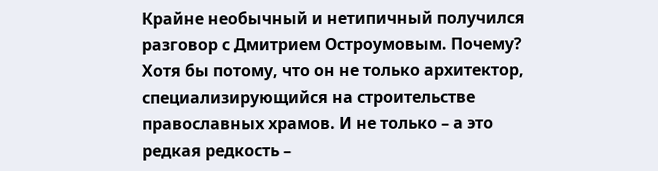Крайне необычный и нетипичный получился разговор с Дмитрием Остроумовым. Почему? Хотя бы потому, что он не только архитектор, специализирующийся на строительстве православных храмов. И не только – а это редкая редкость –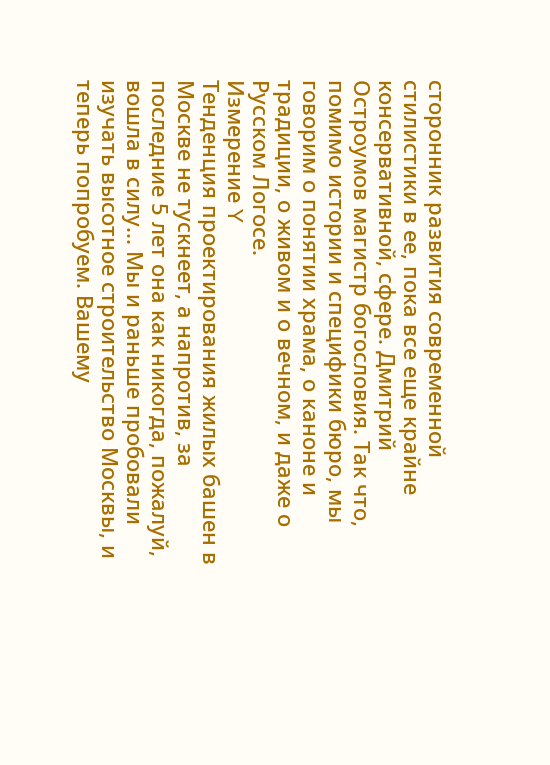сторонник развития современной стилистики в ее, пока все еще крайне консервативной, сфере. Дмитрий Остроумов магистр богословия. Так что, помимо истории и специфики бюро, мы говорим о понятии храма, о каноне и традиции, о живом и о вечном, и даже о Русском Логосе.
Измерение Y
Тенденция проектирования жилых башен в Москве не тускнеет, а напротив, за последние 5 лет она как никогда, пожалуй, вошла в силу... Мы и раньше пробовали изучать высотное строительство Москвы, и теперь попробуем. Вашему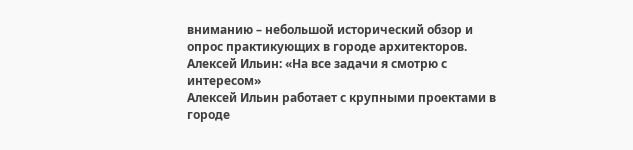вниманию – небольшой исторический обзор и опрос практикующих в городе архитекторов.
Алексей Ильин: «На все задачи я смотрю с интересом»
Алексей Ильин работает с крупными проектами в городе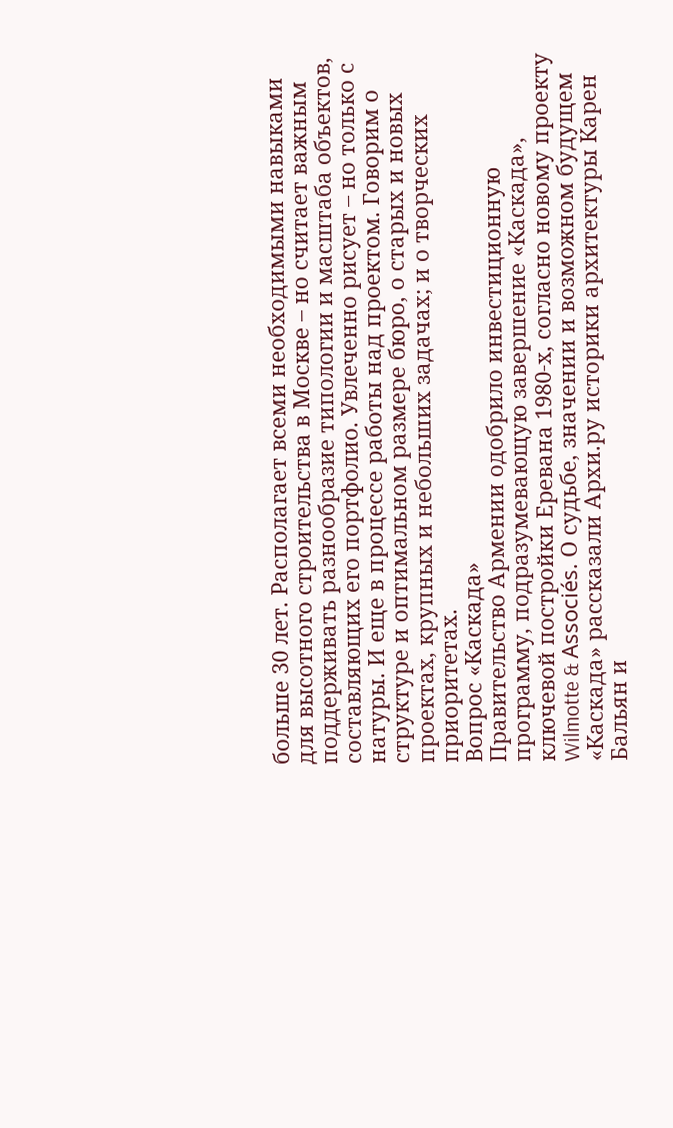больше 30 лет. Располагает всеми необходимыми навыками для высотного строительства в Москве – но считает важным поддерживать разнообразие типологии и масштаба объектов, составляющих его портфолио. Увлеченно рисует – но только с натуры. И еще в процессе работы над проектом. Говорим о структуре и оптимальном размере бюро, о старых и новых проектах, крупных и небольших задачах; и о творческих приоритетах.
Вопрос «Каскада»
Правительство Армении одобрило инвестиционную программу, подразумевающую завершение «Каскада», ключевой постройки Еревана 1980-х, согласно новому проекту Wilmotte & Associés. О судьбе, значении и возможном будущем «Каскада» рассказали Архи.ру историки архитектуры Карен Бальян и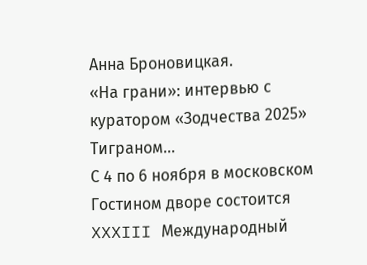Анна Броновицкая.
«На грани»: интервью с куратором «Зодчества 2025» Тиграном...
С 4 по 6 ноября в московском Гостином дворе состоится XXXIII Международный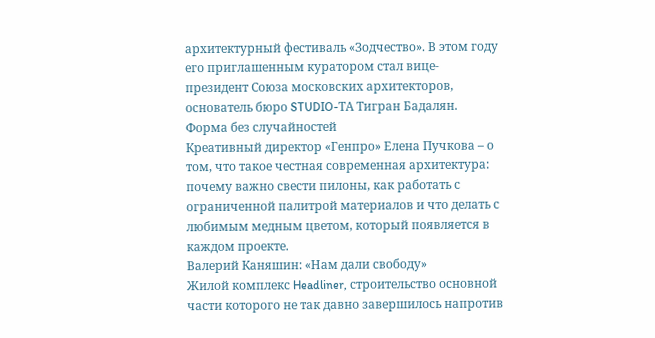архитектурный фестиваль «Зодчество». В этом году его приглашенным куратором стал вице-президент Союза московских архитекторов, основатель бюро STUDIO-ТА Тигран Бадалян.
Форма без случайностей
Креативный директор «Генпро» Елена Пучкова – о том, что такое честная современная архитектура: почему важно свести пилоны, как работать с ограниченной палитрой материалов и что делать с любимым медным цветом, который появляется в каждом проекте.
Валерий Каняшин: «Нам дали свободу»
Жилой комплекс Headliner, строительство основной части которого не так давно завершилось напротив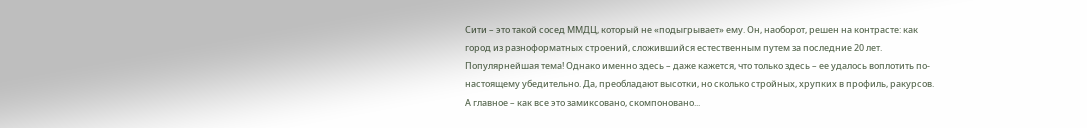Сити – это такой сосед ММДЦ, который не «подыгрывает» ему. Он, наоборот, решен на контрасте: как город из разноформатных строений, сложившийся естественным путем за последние 20 лет. Популярнейшая тема! Однако именно здесь – даже кажется, что только здесь – ее удалось воплотить по-настоящему убедительно. Да, преобладают высотки, но сколько стройных, хрупких в профиль, ракурсов. А главное – как все это замиксовано, скомпоновано...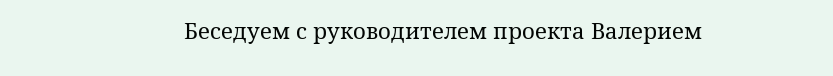Беседуем с руководителем проекта Валерием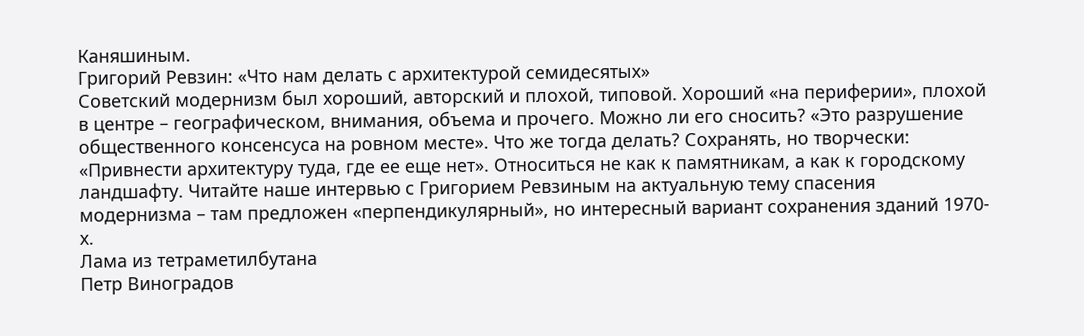Каняшиным.
Григорий Ревзин: «Что нам делать с архитектурой семидесятых»
Советский модернизм был хороший, авторский и плохой, типовой. Хороший «на периферии», плохой в центре – географическом, внимания, объема и прочего. Можно ли его сносить? «Это разрушение общественного консенсуса на ровном месте». Что же тогда делать? Сохранять, но творчески: «Привнести архитектуру туда, где ее еще нет». Относиться не как к памятникам, а как к городскому ландшафту. Читайте наше интервью с Григорием Ревзиным на актуальную тему спасения модернизма – там предложен «перпендикулярный», но интересный вариант сохранения зданий 1970-х.
Лама из тетраметилбутана
Петр Виноградов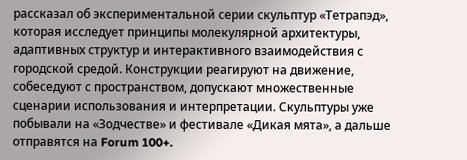рассказал об экспериментальной серии скульптур «Тетрапэд», которая исследует принципы молекулярной архитектуры, адаптивных структур и интерактивного взаимодействия с городской средой. Конструкции реагируют на движение, собеседуют с пространством, допускают множественные сценарии использования и интерпретации. Скульптуры уже побывали на «Зодчестве» и фестивале «Дикая мята», а дальше отправятся на Forum 100+.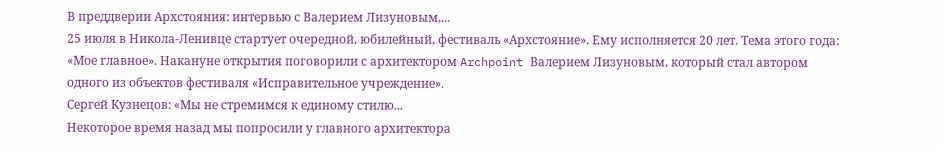В преддверии Архстояния: интервью с Валерием Лизуновым,...
25 июля в Никола-Ленивце стартует очередной, юбилейный, фестиваль «Архстояние». Ему исполняется 20 лет. Тема этого года: «Мое главное». Накануне открытия поговорили с архитектором Archpoint Валерием Лизуновым, который стал автором одного из объектов фестиваля «Исправительное учреждение».
Сергей Кузнецов: «Мы не стремимся к единому стилю...
Некоторое время назад мы попросили у главного архитектора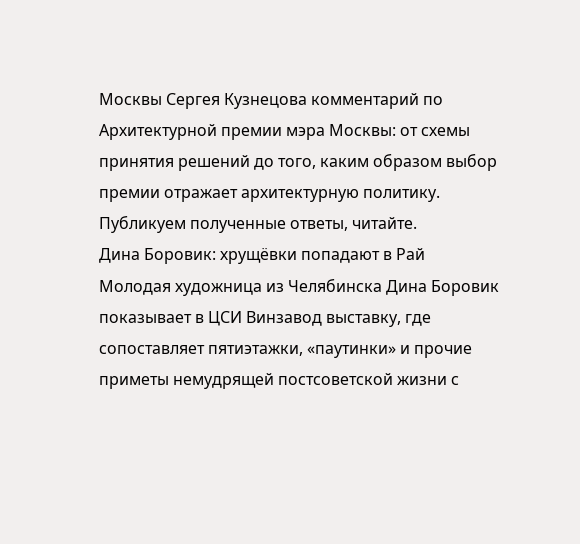Москвы Сергея Кузнецова комментарий по Архитектурной премии мэра Москвы: от схемы принятия решений до того, каким образом выбор премии отражает архитектурную политику. Публикуем полученные ответы, читайте.
Дина Боровик: хрущёвки попадают в Рай
Молодая художница из Челябинска Дина Боровик показывает в ЦСИ Винзавод выставку, где сопоставляет пятиэтажки, «паутинки» и прочие приметы немудрящей постсоветской жизни с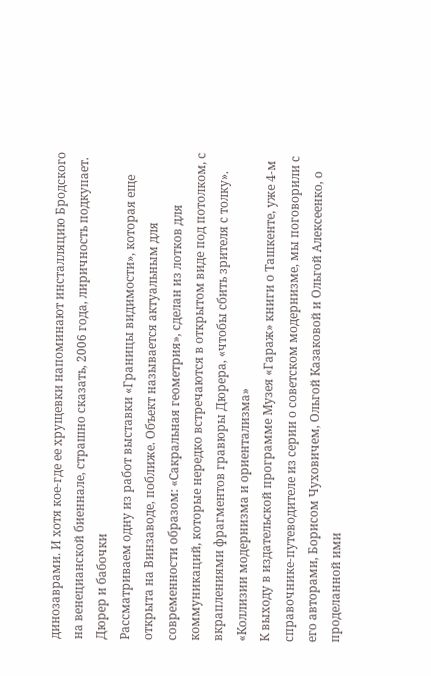динозаврами. И хотя кое-где ее хрущевки напоминают инсталляцию Бродского на венецианской биеннале, страшно сказать, 2006 года, лиричность подкупает.
Дюрер и бабочки
Рассматриваем одну из работ выставки «Границы видимости», которая еще открыта на Винзаводе, поближе. Объект называется актуальным для современности образом: «Сакральная геометрия», сделан из лотков для коммуникаций, которые нередко встречаются в открытом виде под потолком, с вкраплениями фрагментов гравюры Дюрера, «чтобы сбить зрителя с толку».
«Коллизии модернизма и ориентализма»
К выходу в издательской программе Музея «Гараж» книги о Ташкенте, уже 4-м справочнике-путеводителе из серии о советском модернизме, мы поговорили с его авторами, Борисом Чуховичем, Ольгой Казаковой и Ольгой Алексеенко, о проделанной ими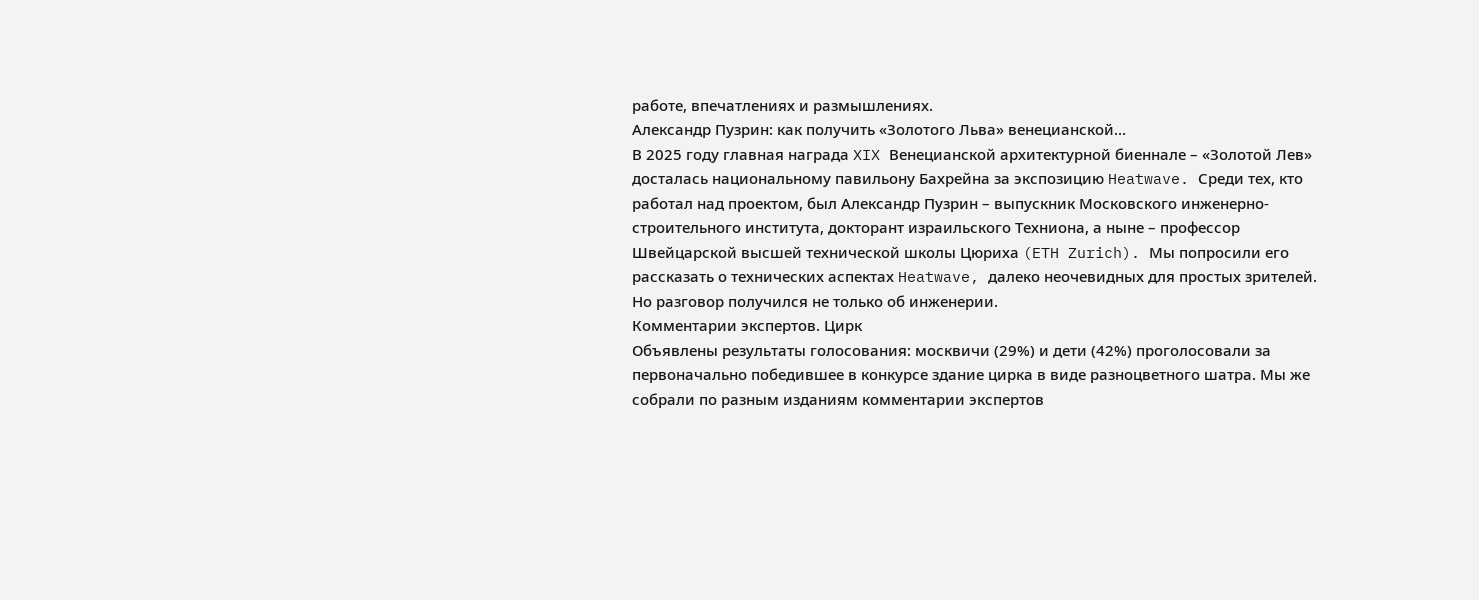работе, впечатлениях и размышлениях.
Александр Пузрин: как получить «Золотого Льва» венецианской...
В 2025 году главная награда XIX Венецианской архитектурной биеннале – «Золотой Лев» досталась национальному павильону Бахрейна за экспозицию Heatwave. Среди тех, кто работал над проектом, был Александр Пузрин – выпускник Московского инженерно-строительного института, докторант израильского Техниона, а ныне – профессор Швейцарской высшей технической школы Цюриха (ETH Zurich). Мы попросили его рассказать о технических аспектах Heatwave, далеко неочевидных для простых зрителей. Но разговор получился не только об инженерии.
Комментарии экспертов. Цирк
Объявлены результаты голосования: москвичи (29%) и дети (42%) проголосовали за первоначально победившее в конкурсе здание цирка в виде разноцветного шатра. Мы же собрали по разным изданиям комментарии экспертов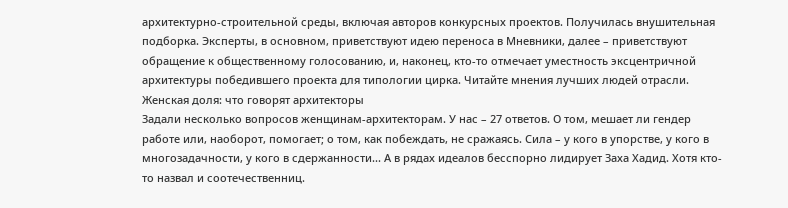архитектурно-строительной среды, включая авторов конкурсных проектов. Получилась внушительная подборка. Эксперты, в основном, приветствуют идею переноса в Мневники, далее – приветствуют обращение к общественному голосованию, и, наконец, кто-то отмечает уместность эксцентричной архитектуры победившего проекта для типологии цирка. Читайте мнения лучших людей отрасли.
Женская доля: что говорят архитекторы
Задали несколько вопросов женщинам-архитекторам. У нас – 27 ответов. О том, мешает ли гендер работе или, наоборот, помогает; о том, как побеждать, не сражаясь. Сила – у кого в упорстве, у кого в многозадачности, у кого в сдержанности... А в рядах идеалов бесспорно лидирует Заха Хадид. Хотя кто-то назвал и соотечественниц.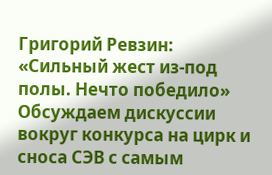Григорий Ревзин: «Сильный жест из-под полы. Нечто победило»
Обсуждаем дискуссии вокруг конкурса на цирк и сноса СЭВ с самым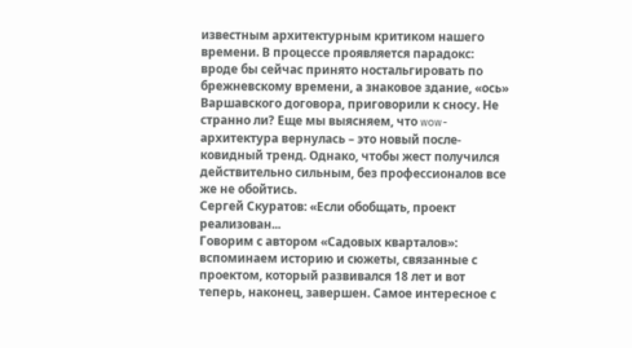известным архитектурным критиком нашего времени. В процессе проявляется парадокс: вроде бы сейчас принято ностальгировать по брежневскому времени, а знаковое здание, «ось» Варшавского договора, приговорили к сносу. Не странно ли? Еще мы выясняем, что wow-архитектура вернулась – это новый после-ковидный тренд. Однако, чтобы жест получился действительно сильным, без профессионалов все же не обойтись.
Сергей Скуратов: «Если обобщать, проект реализован...
Говорим с автором «Садовых кварталов»: вспоминаем историю и сюжеты, связанные с проектом, который развивался 18 лет и вот теперь, наконец, завершен. Самое интересное с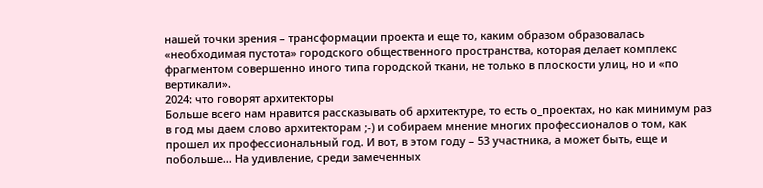нашей точки зрения – трансформации проекта и еще то, каким образом образовалась «необходимая пустота» городского общественного пространства, которая делает комплекс фрагментом совершенно иного типа городской ткани, не только в плоскости улиц, но и «по вертикали».
2024: что говорят архитекторы
Больше всего нам нравится рассказывать об архитектуре, то есть о_проектах, но как минимум раз в год мы даем слово архитекторам ;-) и собираем мнение многих профессионалов о том, как прошел их профессиональный год. И вот, в этом году – 53 участника, а может быть, еще и побольше... На удивление, среди замеченных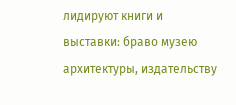лидируют книги и выставки: браво музею архитектуры, издательству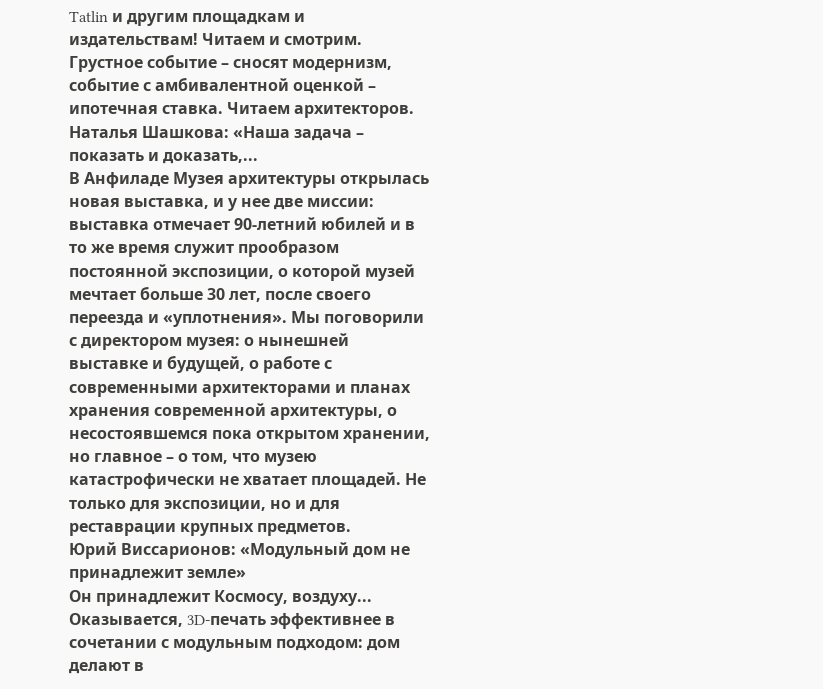Tatlin и другим площадкам и издательствам! Читаем и смотрим. Грустное событие – сносят модернизм, событие с амбивалентной оценкой – ипотечная ставка. Читаем архитекторов.
Наталья Шашкова: «Наша задача – показать и доказать,...
В Анфиладе Музея архитектуры открылась новая выставка, и у нее две миссии: выставка отмечает 90-летний юбилей и в то же время служит прообразом постоянной экспозиции, о которой музей мечтает больше 30 лет, после своего переезда и «уплотнения». Мы поговорили с директором музея: о нынешней выставке и будущей, о работе с современными архитекторами и планах хранения современной архитектуры, о несостоявшемся пока открытом хранении, но главное – о том, что музею катастрофически не хватает площадей. Не только для экспозиции, но и для реставрации крупных предметов.
Юрий Виссарионов: «Модульный дом не принадлежит земле»
Он принадлежит Космосу, воздуху... Оказывается, 3D-печать эффективнее в сочетании с модульным подходом: дом делают в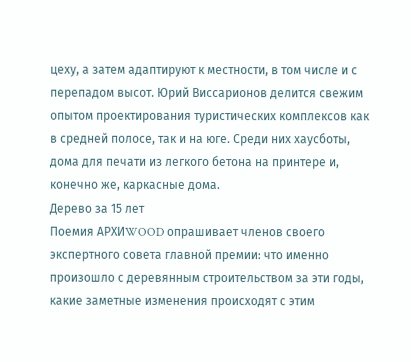цеху, а затем адаптируют к местности, в том числе и с перепадом высот. Юрий Виссарионов делится свежим опытом проектирования туристических комплексов как в средней полосе, так и на юге. Среди них хаусботы, дома для печати из легкого бетона на принтере и, конечно же, каркасные дома.
Дерево за 15 лет
Поемия АРХИWOOD опрашивает членов своего экспертного совета главной премии: что именно произошло с деревянным строительством за эти годы, какие заметные изменения происходят с этим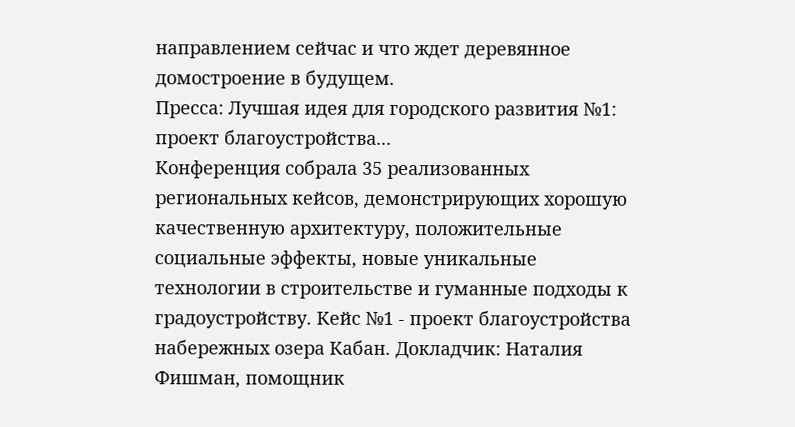направлением сейчас и что ждет деревянное домостроение в будущем.
Пресса: Лучшая идея для городского развития №1: проект благоустройства...
Конференция собрала 35 реализованных региональных кейсов, демонстрирующих хорошую качественную архитектуру, положительные социальные эффекты, новые уникальные технологии в строительстве и гуманные подходы к градоустройству. Кейс №1 - проект благоустройства набережных озера Кабан. Докладчик: Наталия Фишман, помощник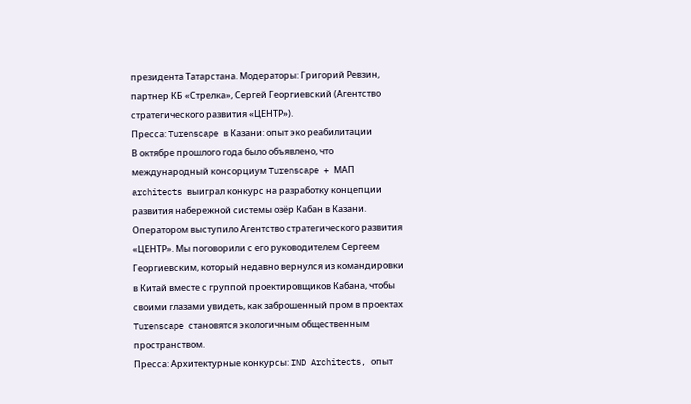президента Татарстана. Модераторы: Григорий Ревзин, партнер КБ «Стрелка», Сергей Георгиевский (Агентство стратегического развития «ЦЕНТР»).
Пресса: Turenscape в Казани: опыт эко реабилитации
В октябре прошлого года было объявлено, что международный консорциум Turenscape + МАП architects выиграл конкурс на разработку концепции развития набережной системы озёр Кабан в Казани. Оператором выступило Агентство стратегического развития «ЦЕНТР». Мы поговорили с его руководителем Сергеем Георгиевским, который недавно вернулся из командировки в Китай вместе с группой проектировщиков Кабана, чтобы своими глазами увидеть, как заброшенный пром в проектах Turenscape становятся экологичным общественным пространством.
Пресса: Архитектурные конкурсы: IND Architects, опыт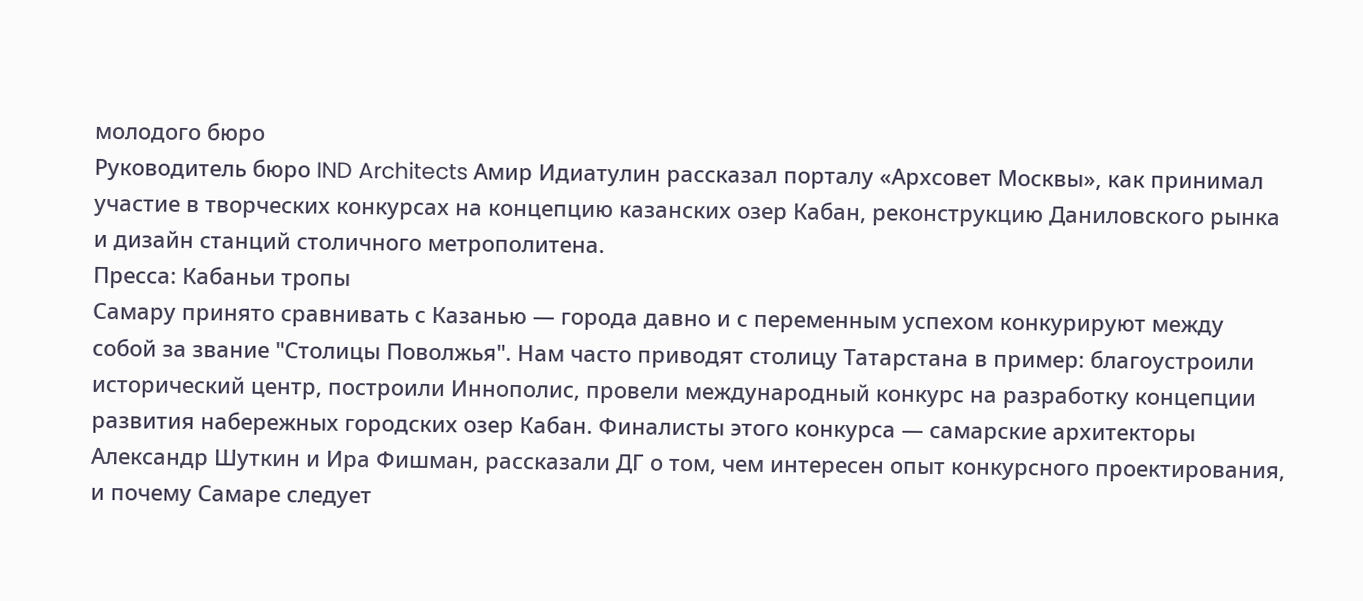молодого бюро
Руководитель бюро IND Architects Амир Идиатулин рассказал порталу «Архсовет Москвы», как принимал участие в творческих конкурсах на концепцию казанских озер Кабан, реконструкцию Даниловского рынка и дизайн станций столичного метрополитена.
Пресса: Кабаньи тропы
Самару принято сравнивать с Казанью — города давно и с переменным успехом конкурируют между собой за звание "Столицы Поволжья". Нам часто приводят столицу Татарстана в пример: благоустроили исторический центр, построили Иннополис, провели международный конкурс на разработку концепции развития набережных городских озер Кабан. Финалисты этого конкурса — самарские архитекторы Александр Шуткин и Ира Фишман, рассказали ДГ о том, чем интересен опыт конкурсного проектирования, и почему Самаре следует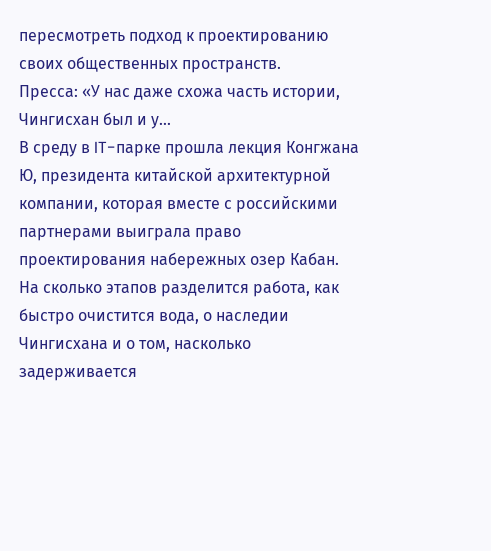пересмотреть подход к проектированию своих общественных пространств.
Пресса: «У нас даже схожа часть истории, Чингисхан был и у...
В среду в IT-парке прошла лекция Конгжана Ю, президента китайской архитектурной компании, которая вместе с российскими партнерами выиграла право проектирования набережных озер Кабан. На сколько этапов разделится работа, как быстро очистится вода, о наследии Чингисхана и о том, насколько задерживается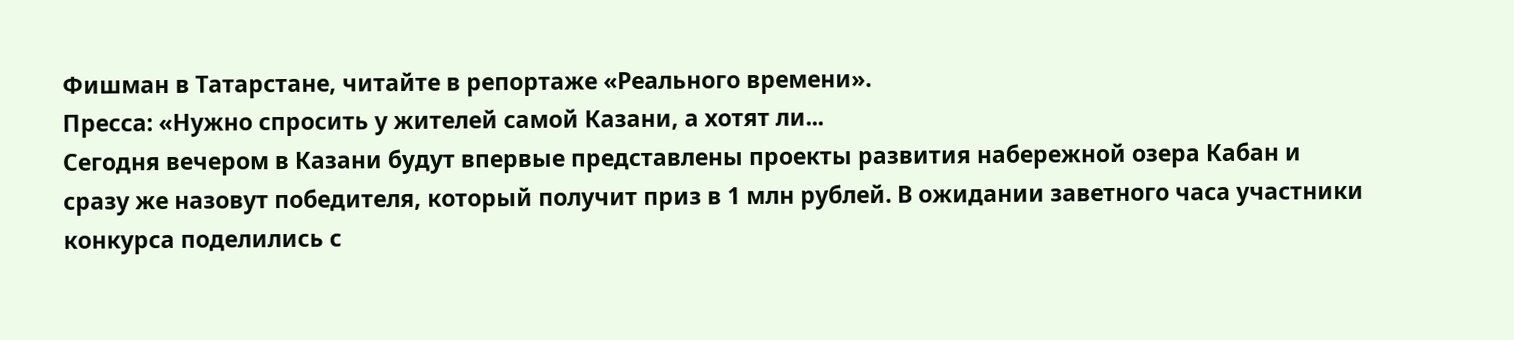Фишман в Татарстане, читайте в репортаже «Реального времени».
Пресса: «Нужно спросить у жителей самой Казани, а хотят ли...
Сегодня вечером в Казани будут впервые представлены проекты развития набережной озера Кабан и сразу же назовут победителя, который получит приз в 1 млн рублей. В ожидании заветного часа участники конкурса поделились с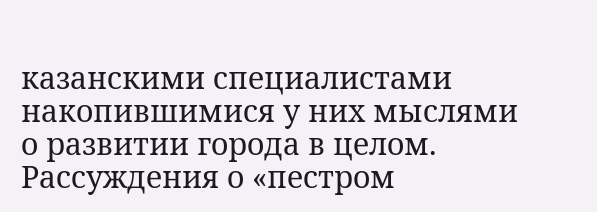казанскими специалистами накопившимися у них мыслями о развитии города в целом. Рассуждения о «пестром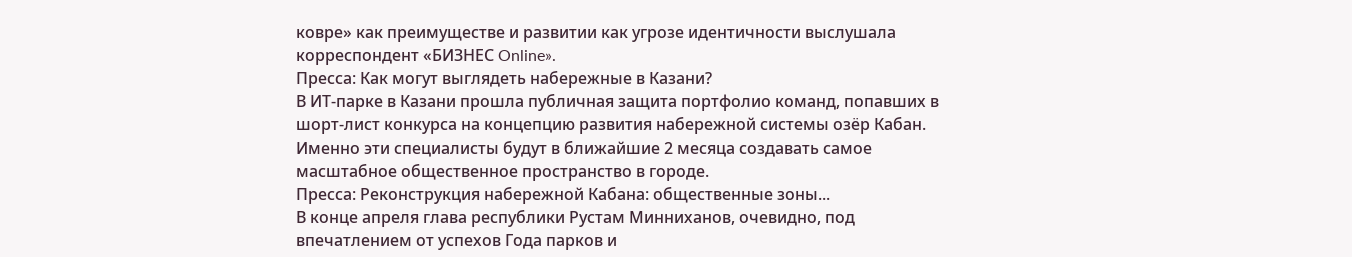ковре» как преимуществе и развитии как угрозе идентичности выслушала корреспондент «БИЗНЕС Online».
Пресса: Как могут выглядеть набережные в Казани?
В ИТ-парке в Казани прошла публичная защита портфолио команд, попавших в шорт-лист конкурса на концепцию развития набережной системы озёр Кабан. Именно эти специалисты будут в ближайшие 2 месяца создавать самое масштабное общественное пространство в городе.
Пресса: Реконструкция набережной Кабана: общественные зоны...
В конце апреля глава республики Рустам Минниханов, очевидно, под впечатлением от успехов Года парков и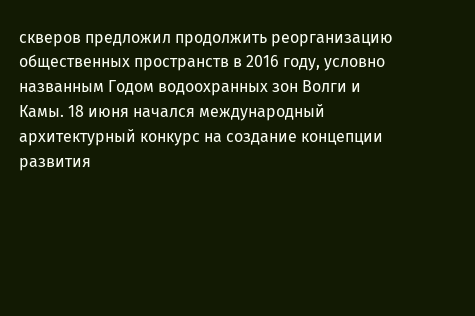скверов предложил продолжить реорганизацию общественных пространств в 2016 году, условно названным Годом водоохранных зон Волги и Камы. 18 июня начался международный архитектурный конкурс на создание концепции развития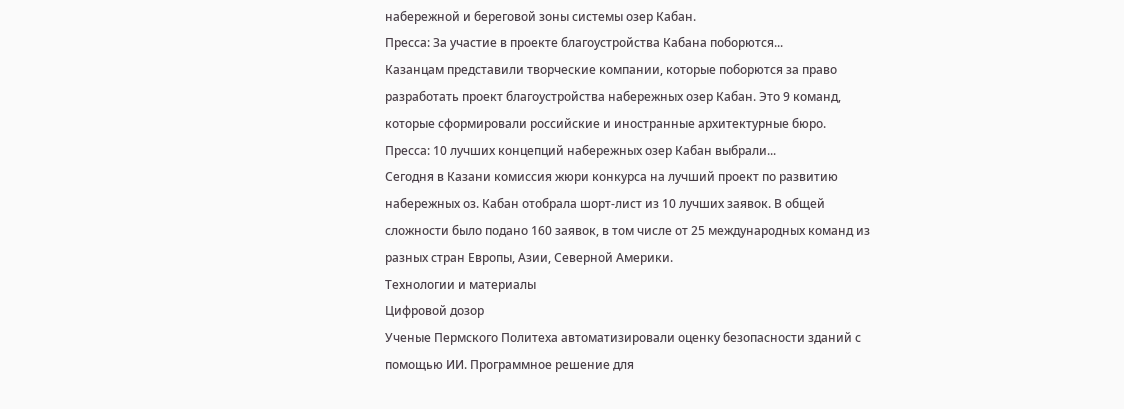набережной и береговой зоны системы озер Кабан.
Пресса: За участие в проекте благоустройства Кабана поборются...
Казанцам представили творческие компании, которые поборются за право разработать проект благоустройства набережных озер Кабан. Это 9 команд, которые сформировали российские и иностранные архитектурные бюро.
Пресса: 10 лучших концепций набережных озер Кабан выбрали...
Сегодня в Казани комиссия жюри конкурса на лучший проект по развитию набережных оз. Кабан отобрала шорт-лист из 10 лучших заявок. В общей сложности было подано 160 заявок, в том числе от 25 международных команд из разных стран Европы, Азии, Северной Америки.
Технологии и материалы
Цифровой дозор
Ученые Пермского Политеха автоматизировали оценку безопасности зданий с помощью ИИ. Программное решение для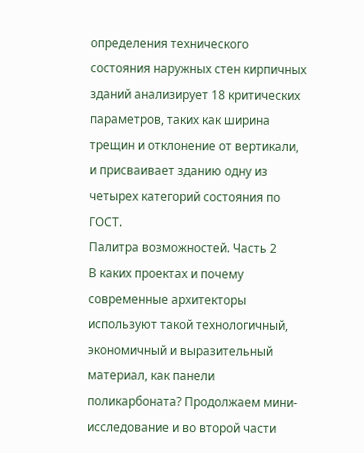определения технического состояния наружных стен кирпичных зданий анализирует 18 критических параметров, таких как ширина трещин и отклонение от вертикали, и присваивает зданию одну из четырех категорий состояния по ГОСТ.
Палитра возможностей. Часть 2
В каких проектах и почему современные архитекторы используют такой технологичный, экономичный и выразительный материал, как панели поликарбоната? Продолжаем мини-исследование и во второй части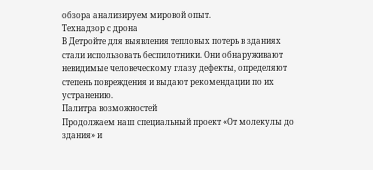обзора анализируем мировой опыт.
Технадзор с дрона
В Детройте для выявления тепловых потерь в зданиях стали использовать беспилотники. Они обнаруживают невидимые человеческому глазу дефекты, определяют степень повреждения и выдают рекомендации по их устранению.
Палитра возможностей
Продолжаем наш специальный проект «От молекулы до здания» и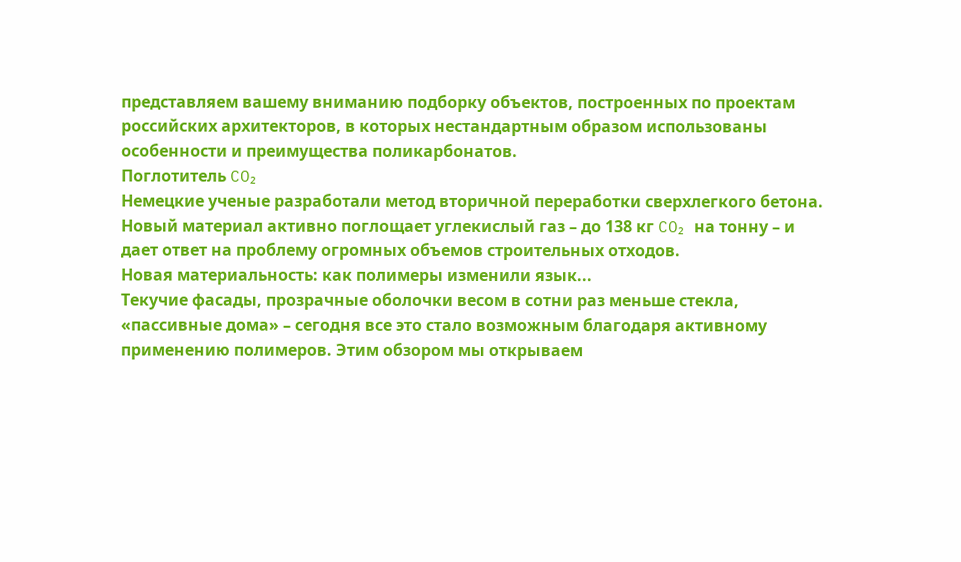представляем вашему вниманию подборку объектов, построенных по проектам российских архитекторов, в которых нестандартным образом использованы особенности и преимущества поликарбонатов.
Поглотитель CO₂
Немецкие ученые разработали метод вторичной переработки сверхлегкого бетона. Новый материал активно поглощает углекислый газ – до 138 кг CO₂ на тонну – и дает ответ на проблему огромных объемов строительных отходов.
Новая материальность: как полимеры изменили язык...
Текучие фасады, прозрачные оболочки весом в сотни раз меньше стекла, «пассивные дома» – сегодня все это стало возможным благодаря активному применению полимеров. Этим обзором мы открываем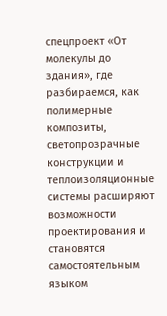спецпроект «От молекулы до здания», где разбираемся, как полимерные композиты, светопрозрачные конструкции и теплоизоляционные системы расширяют возможности проектирования и становятся самостоятельным языком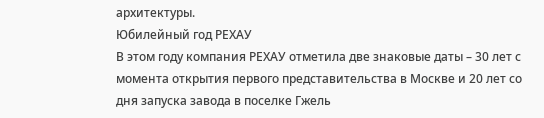архитектуры.
Юбилейный год РЕХАУ
В этом году компания РЕХАУ отметила две знаковые даты – 30 лет с момента открытия первого представительства в Москве и 20 лет со дня запуска завода в поселке Гжель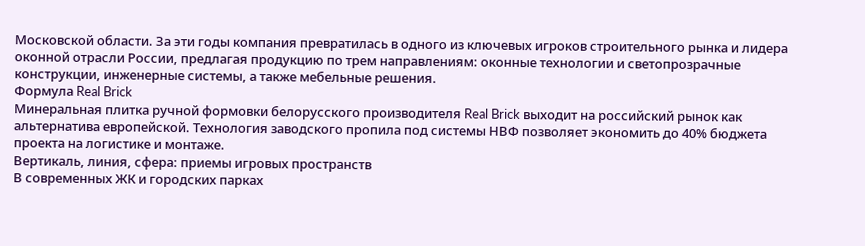Московской области. За эти годы компания превратилась в одного из ключевых игроков строительного рынка и лидера оконной отрасли России, предлагая продукцию по трем направлениям: оконные технологии и светопрозрачные конструкции, инженерные системы, а также мебельные решения.
Формула Real Brick
Минеральная плитка ручной формовки белорусского производителя Real Brick выходит на российский рынок как альтернатива европейской. Технология заводского пропила под системы НВФ позволяет экономить до 40% бюджета проекта на логистике и монтаже.
Вертикаль, линия, сфера: приемы игровых пространств
В современных ЖК и городских парках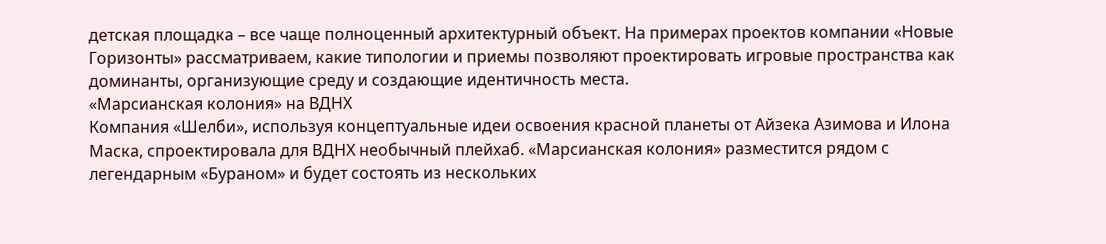детская площадка – все чаще полноценный архитектурный объект. На примерах проектов компании «Новые Горизонты» рассматриваем, какие типологии и приемы позволяют проектировать игровые пространства как доминанты, организующие среду и создающие идентичность места.
«Марсианская колония» на ВДНХ
Компания «Шелби», используя концептуальные идеи освоения красной планеты от Айзека Азимова и Илона Маска, спроектировала для ВДНХ необычный плейхаб. «Марсианская колония» разместится рядом с легендарным «Бураном» и будет состоять из нескольких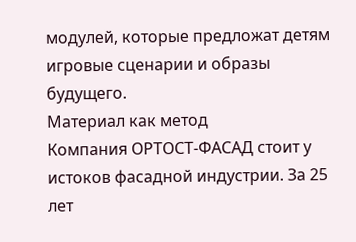модулей, которые предложат детям игровые сценарии и образы будущего.
Материал как метод
Компания ОРТОСТ-ФАСАД стоит у истоков фасадной индустрии. За 25 лет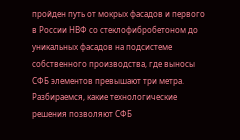пройден путь от мокрых фасадов и первого в России НВФ со стеклофибробетоном до уникальных фасадов на подсистеме собственного производства, где выносы СФБ элементов превышают три метра. Разбираемся, какие технологические решения позволяют СФБ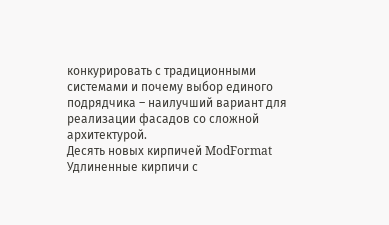конкурировать с традиционными системами и почему выбор единого подрядчика – наилучший вариант для реализации фасадов со сложной архитектурой.
Десять новых кирпичей ModFormat
Удлиненные кирпичи с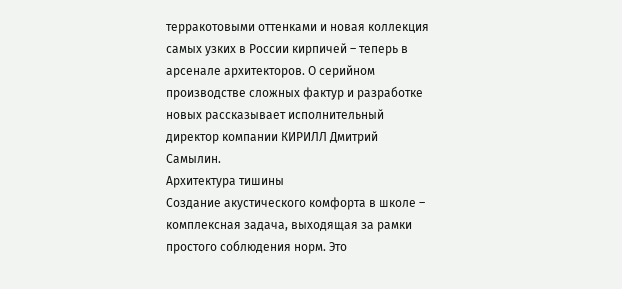терракотовыми оттенками и новая коллекция самых узких в России кирпичей – теперь в арсенале архитекторов. О серийном производстве сложных фактур и разработке новых рассказывает исполнительный директор компании КИРИЛЛ Дмитрий Самылин.
Архитектура тишины
Создание акустического комфорта в школе – комплексная задача, выходящая за рамки простого соблюдения норм. Это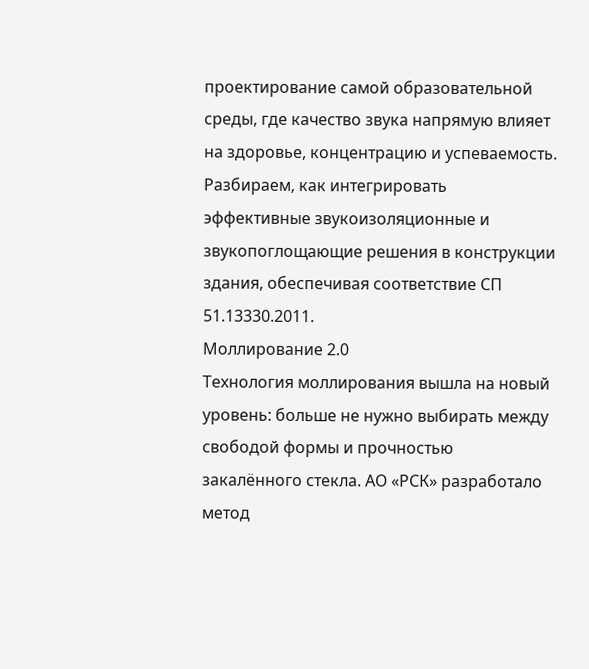проектирование самой образовательной среды, где качество звука напрямую влияет на здоровье, концентрацию и успеваемость. Разбираем, как интегрировать эффективные звукоизоляционные и звукопоглощающие решения в конструкции здания, обеспечивая соответствие СП 51.13330.2011.
Моллирование 2.0
Технология моллирования вышла на новый уровень: больше не нужно выбирать между свободой формы и прочностью закалённого стекла. АО «РСК» разработало метод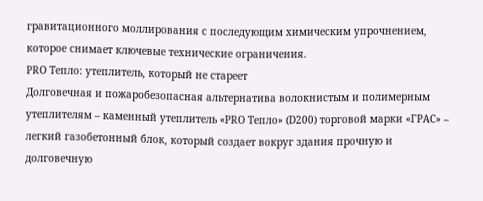гравитационного моллирования с последующим химическим упрочнением, которое снимает ключевые технические ограничения.
PRO Тепло: утеплитель, который не стареет
Долговечная и пожаробезопасная альтернатива волокнистым и полимерным утеплителям – каменный утеплитель «PRO Тепло» (D200) торговой марки «ГРАС» – легкий газобетонный блок, который создает вокруг здания прочную и долговечную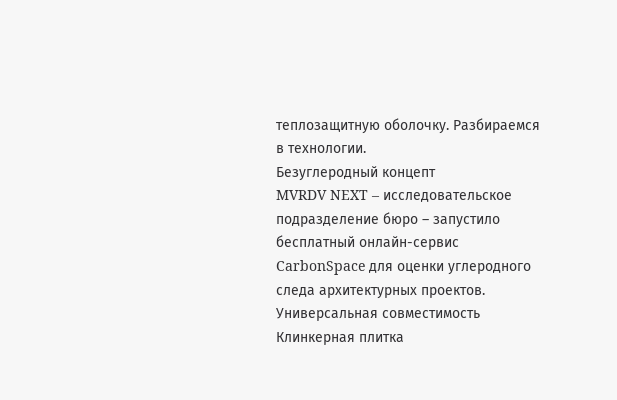теплозащитную оболочку. Разбираемся в технологии.
Безуглеродный концепт
MVRDV NEXT – исследовательское подразделение бюро – запустило бесплатный онлайн-сервис CarbonSpace для оценки углеродного следа архитектурных проектов.
Универсальная совместимость
Клинкерная плитка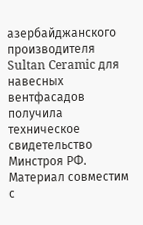азербайджанского производителя Sultan Ceramic для навесных вентфасадов получила техническое свидетельство Минстроя РФ. Материал совместим с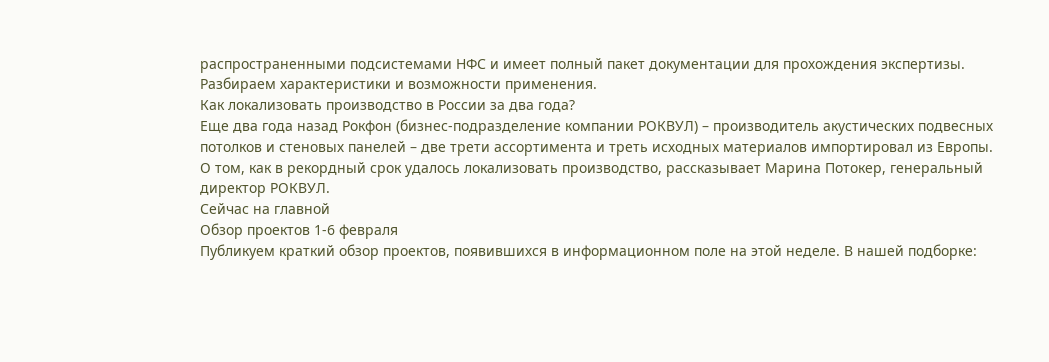распространенными подсистемами НФС и имеет полный пакет документации для прохождения экспертизы. Разбираем характеристики и возможности применения.
Как локализовать производство в России за два года?
Еще два года назад Рокфон (бизнес-подразделение компании РОКВУЛ) – производитель акустических подвесных потолков и стеновых панелей – две трети ассортимента и треть исходных материалов импортировал из Европы. О том, как в рекордный срок удалось локализовать производство, рассказывает Марина Потокер, генеральный директор РОКВУЛ.
Сейчас на главной
Обзор проектов 1-6 февраля
Публикуем краткий обзор проектов, появившихся в информационном поле на этой неделе. В нашей подборке: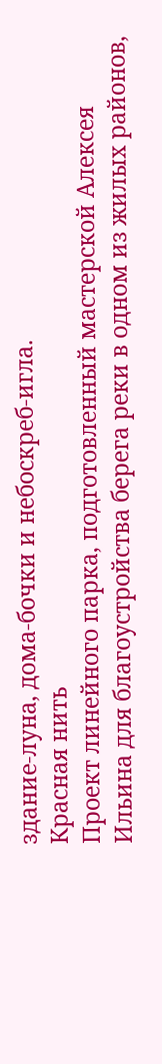здание-луна, дома-бочки и небоскреб-игла.
Красная нить
Проект линейного парка, подготовленный мастерской Алексея Ильина для благоустройства берега реки в одном из жилых районов,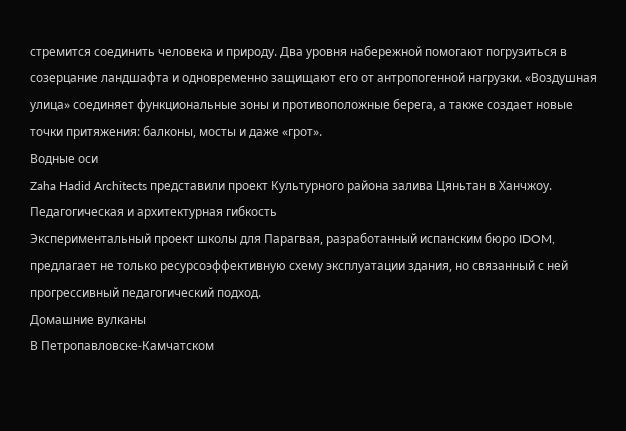стремится соединить человека и природу. Два уровня набережной помогают погрузиться в созерцание ландшафта и одновременно защищают его от антропогенной нагрузки. «Воздушная улица» соединяет функциональные зоны и противоположные берега, а также создает новые точки притяжения: балконы, мосты и даже «грот».
Водные оси
Zaha Hadid Architects представили проект Культурного района залива Цяньтан в Ханчжоу.
Педагогическая и архитектурная гибкость
Экспериментальный проект школы для Парагвая, разработанный испанским бюро IDOM, предлагает не только ресурсоэффективную схему эксплуатации здания, но связанный с ней прогрессивный педагогический подход.
Домашние вулканы
В Петропавловске-Камчатском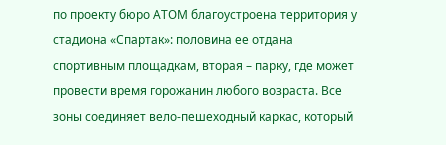по проекту бюро АТОМ благоустроена территория у стадиона «Спартак»: половина ее отдана спортивным площадкам, вторая – парку, где может провести время горожанин любого возраста. Все зоны соединяет вело-пешеходный каркас, который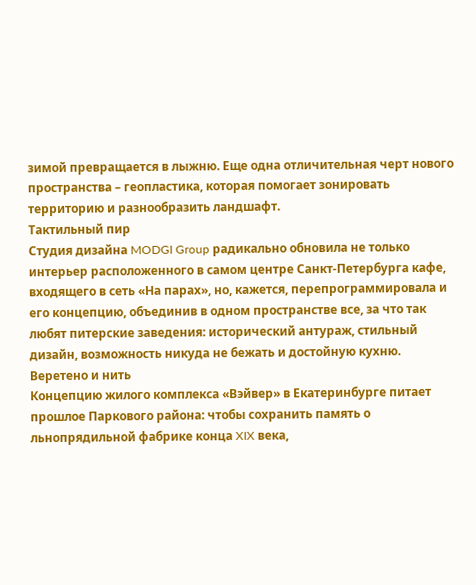зимой превращается в лыжню. Еще одна отличительная черт нового пространства – геопластика, которая помогает зонировать территорию и разнообразить ландшафт.
Тактильный пир
Студия дизайна MODGI Group радикально обновила не только интерьер расположенного в самом центре Санкт-Петербурга кафе, входящего в сеть «На парах», но, кажется, перепрограммировала и его концепцию, объединив в одном пространстве все, за что так любят питерские заведения: исторический антураж, стильный дизайн, возможность никуда не бежать и достойную кухню.
Веретено и нить
Концепцию жилого комплекса «Вэйвер» в Екатеринбурге питает прошлое Паркового района: чтобы сохранить память о льнопрядильной фабрике конца XIX века,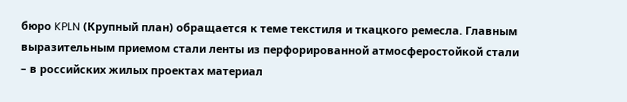бюро KPLN (Крупный план) обращается к теме текстиля и ткацкого ремесла. Главным выразительным приемом стали ленты из перфорированной атмосферостойкой стали – в российских жилых проектах материал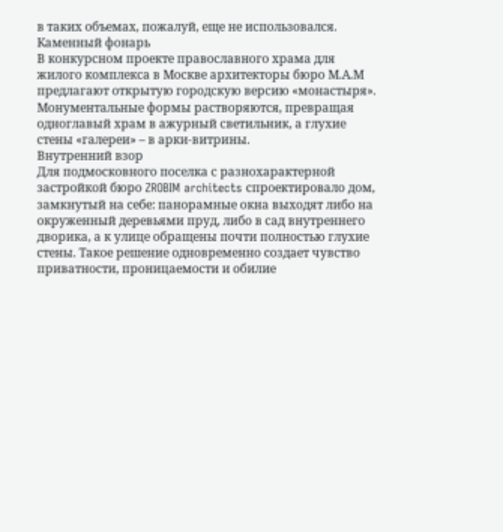в таких объемах, пожалуй, еще не использовался.
Каменный фонарь
В конкурсном проекте православного храма для жилого комплекса в Москве архитекторы бюро М.А.М предлагают открытую городскую версию «монастыря». Монументальные формы растворяются, превращая одноглавый храм в ажурный светильник, а глухие стены «галереи» – в арки-витрины.
Внутренний взор
Для подмосковного поселка с разнохарактерной застройкой бюро ZROBIM architects спроектировало дом, замкнутый на себе: панорамные окна выходят либо на окруженный деревьями пруд, либо в сад внутреннего дворика, а к улице обращены почти полностью глухие стены. Такое решение одновременно создает чувство приватности, проницаемости и обилие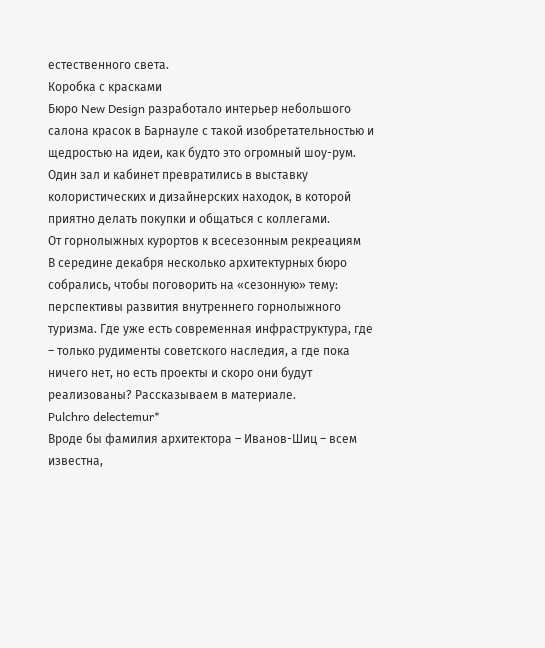естественного света.
Коробка с красками
Бюро New Design разработало интерьер небольшого салона красок в Барнауле с такой изобретательностью и щедростью на идеи, как будто это огромный шоу-рум. Один зал и кабинет превратились в выставку колористических и дизайнерских находок, в которой приятно делать покупки и общаться с коллегами.
От горнолыжных курортов к всесезонным рекреациям
В середине декабря несколько архитектурных бюро собрались, чтобы поговорить на «сезонную» тему: перспективы развития внутреннего горнолыжного туризма. Где уже есть современная инфраструктура, где – только рудименты советского наследия, а где пока ничего нет, но есть проекты и скоро они будут реализованы? Рассказываем в материале.
Pulchro delectemur*
Вроде бы фамилия архитектора – Иванов-Шиц – всем известна,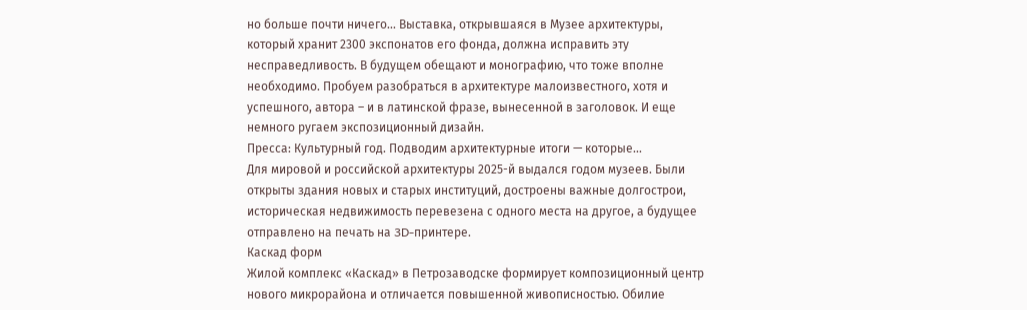но больше почти ничего... Выставка, открывшаяся в Музее архитектуры, который хранит 2300 экспонатов его фонда, должна исправить эту несправедливость. В будущем обещают и монографию, что тоже вполне необходимо. Пробуем разобраться в архитектуре малоизвестного, хотя и успешного, автора – и в латинской фразе, вынесенной в заголовок. И еще немного ругаем экспозиционный дизайн.
Пресса: Культурный год. Подводим архитектурные итоги — которые...
Для мировой и российской архитектуры 2025-й выдался годом музеев. Были открыты здания новых и старых институций, достроены важные долгострои, историческая недвижимость перевезена с одного места на другое, а будущее отправлено на печать на 3D-принтере.
Каскад форм
Жилой комплекс «Каскад» в Петрозаводске формирует композиционный центр нового микрорайона и отличается повышенной живописностью. Обилие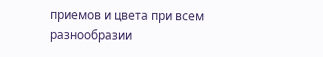приемов и цвета при всем разнообразии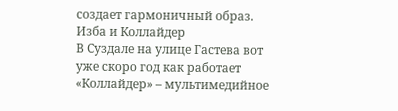создает гармоничный образ.
Изба и Коллайдер
В Суздале на улице Гастева вот уже скоро год как работает «Коллайдер» – мультимедийное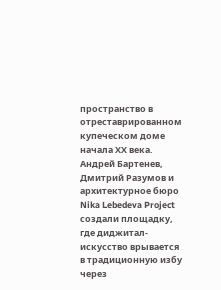пространство в отреставрированном купеческом доме начала ХХ века. Андрей Бартенев, Дмитрий Разумов и архитектурное бюро Nika Lebedeva Project создали площадку, где диджитал-искусство врывается в традиционную избу через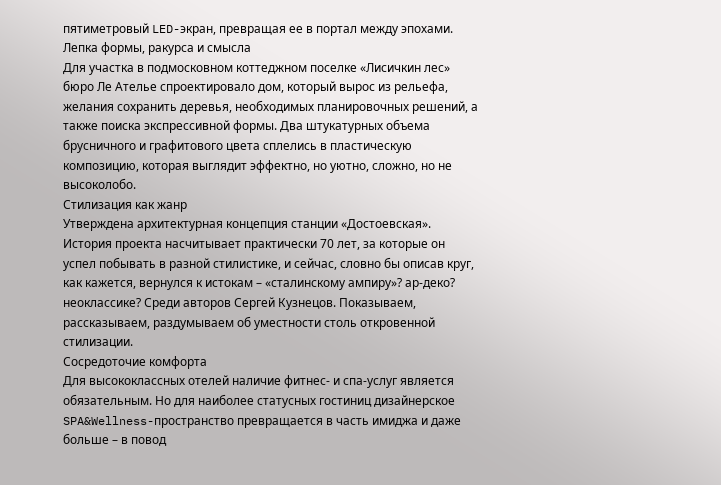пятиметровый LED-экран, превращая ее в портал между эпохами.
Лепка формы, ракурса и смысла
Для участка в подмосковном коттеджном поселке «Лисичкин лес» бюро Ле Ателье спроектировало дом, который вырос из рельефа, желания сохранить деревья, необходимых планировочных решений, а также поиска экспрессивной формы. Два штукатурных объема брусничного и графитового цвета сплелись в пластическую композицию, которая выглядит эффектно, но уютно, сложно, но не высоколобо.
Стилизация как жанр
Утверждена архитектурная концепция станции «Достоевская». История проекта насчитывает практически 70 лет, за которые он успел побывать в разной стилистике, и сейчас, словно бы описав круг, как кажется, вернулся к истокам – «сталинскому ампиру»? ар-деко? неоклассике? Среди авторов Сергей Кузнецов. Показываем, рассказываем, раздумываем об уместности столь откровенной стилизации.
Сосредоточие комфорта
Для высококлассных отелей наличие фитнес- и спа-услуг является обязательным. Но для наиболее статусных гостиниц дизайнерское SPA&Wellness-пространство превращается в часть имиджа и даже больше – в повод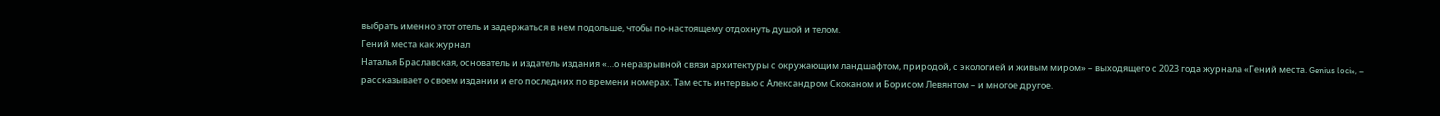выбрать именно этот отель и задержаться в нем подольше, чтобы по-настоящему отдохнуть душой и телом.
Гений места как журнал
Наталья Браславская, основатель и издатель издания «…о неразрывной связи архитектуры с окружающим ландшафтом, природой, с экологией и живым миром» – выходящего с 2023 года журнала «Гений места. Genius loci», – рассказывает о своем издании и его последних по времени номерах. Там есть интервью с Александром Скоканом и Борисом Левянтом – и многое другое.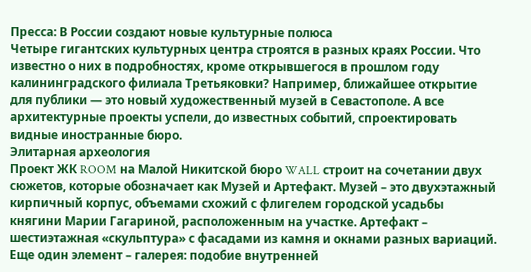Пресса: В России создают новые культурные полюса
Четыре гигантских культурных центра строятся в разных краях России. Что известно о них в подробностях, кроме открывшегося в прошлом году калининградского филиала Третьяковки? Например, ближайшее открытие для публики — это новый художественный музей в Севастополе. А все архитектурные проекты успели, до известных событий, спроектировать видные иностранные бюро.
Элитарная археология
Проект ЖК ROOM на Малой Никитской бюро WALL строит на сочетании двух сюжетов, которые обозначает как Музей и Артефакт. Музей – это двухэтажный кирпичный корпус, объемами схожий с флигелем городской усадьбы княгини Марии Гагариной, расположенным на участке. Артефакт – шестиэтажная «скульптура» с фасадами из камня и окнами разных вариаций. Еще один элемент – галерея: подобие внутренней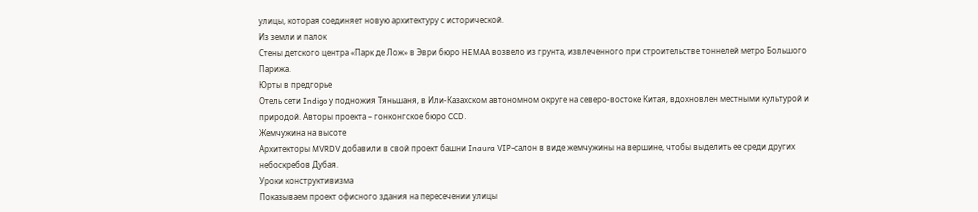улицы, которая соединяет новую архитектуру с исторической.
Из земли и палок
Стены детского центра «Парк де Лож» в Эври бюро HEMAA возвело из грунта, извлеченного при строительстве тоннелей метро Большого Парижа.
Юрты в предгорье
Отель сети Indigo у подножия Тяньшаня, в Или-Казахском автономном округе на северо-востоке Китая, вдохновлен местными культурой и природой. Авторы проекта – гонконгское бюро CCD.
Жемчужина на высоте
Архитекторы MVRDV добавили в свой проект башни Inaura VIP-салон в виде жемчужины на вершине, чтобы выделить ее среди других небоскребов Дубая.
Уроки конструктивизма
Показываем проект офисного здания на пересечении улицы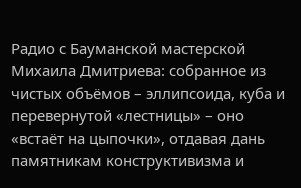Радио с Бауманской мастерской Михаила Дмитриева: собранное из чистых объёмов – эллипсоида, куба и перевернутой «лестницы» – оно «встаёт на цыпочки», отдавая дань памятникам конструктивизма и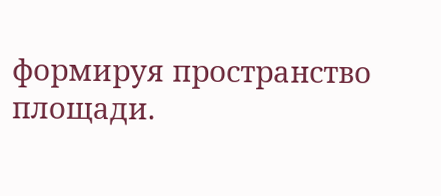формируя пространство площади.